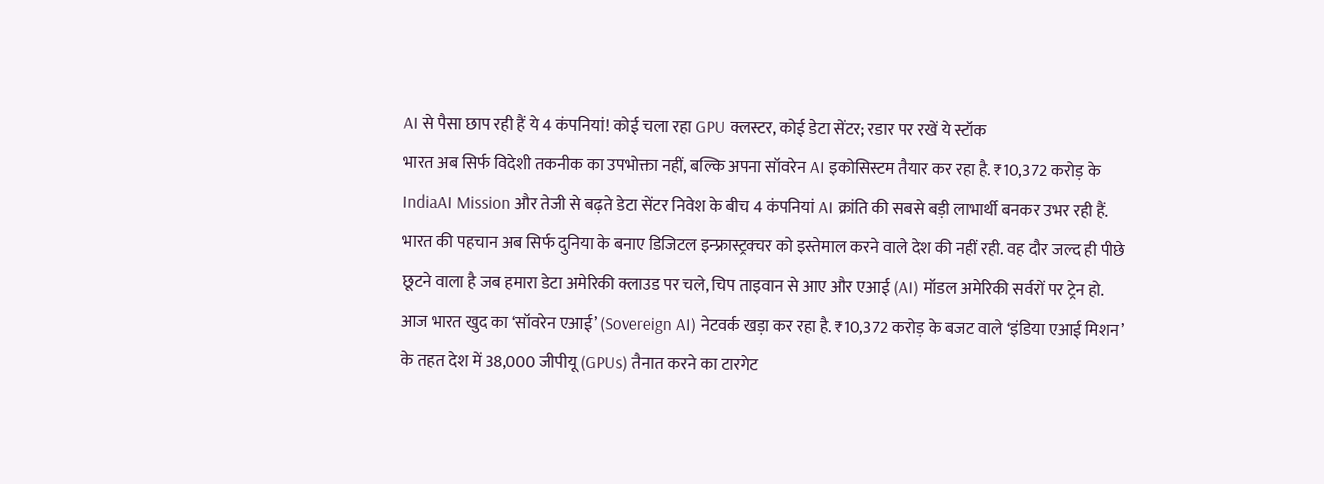AI से पैसा छाप रही हैं ये 4 कंपनियां! कोई चला रहा GPU क्लस्टर, कोई डेटा सेंटर; रडार पर रखें ये स्टॉक
भारत अब सिर्फ विदेशी तकनीक का उपभोक्ता नहीं, बल्कि अपना सॉवरेन AI इकोसिस्टम तैयार कर रहा है. ₹10,372 करोड़ के IndiaAI Mission और तेजी से बढ़ते डेटा सेंटर निवेश के बीच 4 कंपनियां AI क्रांति की सबसे बड़ी लाभार्थी बनकर उभर रही हैं.
भारत की पहचान अब सिर्फ दुनिया के बनाए डिजिटल इन्फ्रास्ट्रक्चर को इस्तेमाल करने वाले देश की नहीं रही. वह दौर जल्द ही पीछे छूटने वाला है जब हमारा डेटा अमेरिकी क्लाउड पर चले, चिप ताइवान से आए और एआई (AI) मॉडल अमेरिकी सर्वरों पर ट्रेन हो. आज भारत खुद का ‘सॉवरेन एआई’ (Sovereign AI) नेटवर्क खड़ा कर रहा है. ₹10,372 करोड़ के बजट वाले ‘इंडिया एआई मिशन’ के तहत देश में 38,000 जीपीयू (GPUs) तैनात करने का टारगेट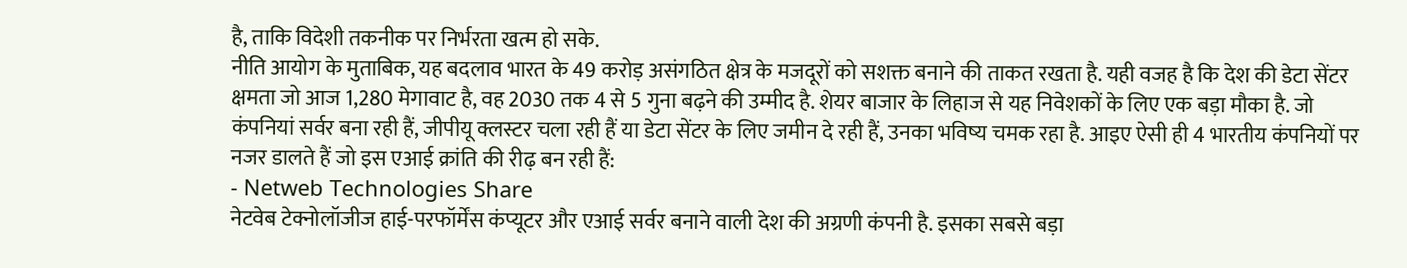है, ताकि विदेशी तकनीक पर निर्भरता खत्म हो सके.
नीति आयोग के मुताबिक, यह बदलाव भारत के 49 करोड़ असंगठित क्षेत्र के मजदूरों को सशक्त बनाने की ताकत रखता है. यही वजह है कि देश की डेटा सेंटर क्षमता जो आज 1,280 मेगावाट है, वह 2030 तक 4 से 5 गुना बढ़ने की उम्मीद है. शेयर बाजार के लिहाज से यह निवेशकों के लिए एक बड़ा मौका है. जो कंपनियां सर्वर बना रही हैं, जीपीयू क्लस्टर चला रही हैं या डेटा सेंटर के लिए जमीन दे रही हैं, उनका भविष्य चमक रहा है. आइए ऐसी ही 4 भारतीय कंपनियों पर नजर डालते हैं जो इस एआई क्रांति की रीढ़ बन रही हैं:
- Netweb Technologies Share
नेटवेब टेक्नोलॉजीज हाई-परफॉर्मेंस कंप्यूटर और एआई सर्वर बनाने वाली देश की अग्रणी कंपनी है. इसका सबसे बड़ा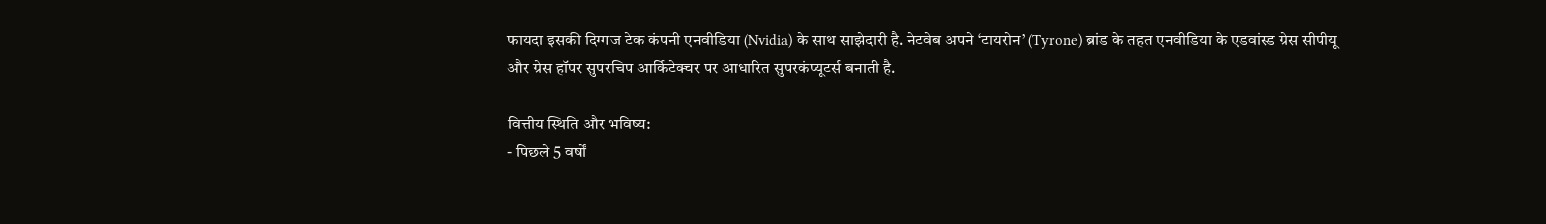फायदा इसकी दिग्गज टेक कंपनी एनवीडिया (Nvidia) के साथ साझेदारी है. नेटवेब अपने ‘टायरोन’ (Tyrone) ब्रांड के तहत एनवीडिया के एडवांस्ड ग्रेस सीपीयू और ग्रेस हॉपर सुपरचिप आर्किटेक्चर पर आधारित सुपरकंप्यूटर्स बनाती है.

वित्तीय स्थिति और भविष्य:
- पिछले 5 वर्षों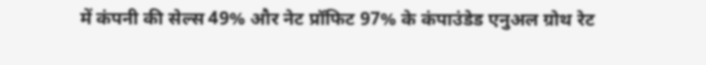में कंपनी की सेल्स 49% और नेट प्रॉफिट 97% के कंपाउंडेड एनुअल ग्रोथ रेट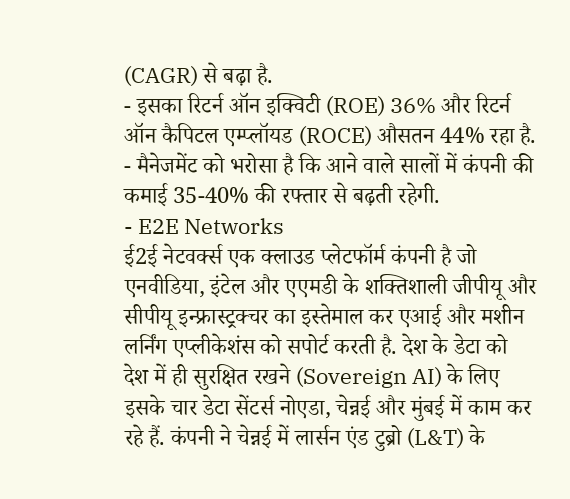(CAGR) से बढ़ा है.
- इसका रिटर्न ऑन इक्विटी (ROE) 36% और रिटर्न ऑन कैपिटल एम्प्लॉयड (ROCE) औसतन 44% रहा है.
- मैनेजमेंट को भरोसा है कि आने वाले सालों में कंपनी की कमाई 35-40% की रफ्तार से बढ़ती रहेगी.
- E2E Networks
ई2ई नेटवर्क्स एक क्लाउड प्लेटफॉर्म कंपनी है जो एनवीडिया, इंटेल और एएमडी के शक्तिशाली जीपीयू और सीपीयू इन्फ्रास्ट्रक्चर का इस्तेमाल कर एआई और मशीन लर्निंग एप्लीकेशंस को सपोर्ट करती है. देश के डेटा को देश में ही सुरक्षित रखने (Sovereign AI) के लिए इसके चार डेटा सेंटर्स नोएडा, चेन्नई और मुंबई में काम कर रहे हैं. कंपनी ने चेन्नई में लार्सन एंड टुब्रो (L&T) के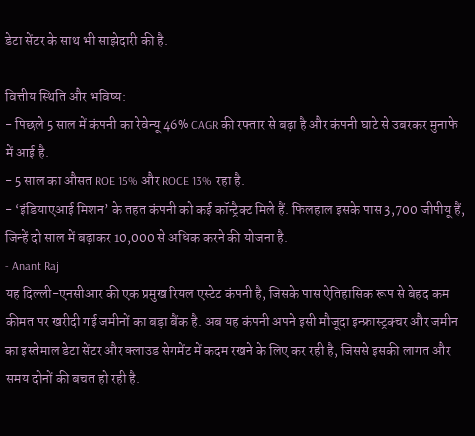डेटा सेंटर के साथ भी साझेदारी की है.

वित्तीय स्थिति और भविष्य:
- पिछले 5 साल में कंपनी का रेवेन्यू 46% CAGR की रफ्तार से बढ़ा है और कंपनी घाटे से उबरकर मुनाफे में आई है.
- 5 साल का औसत ROE 15% और ROCE 13% रहा है.
- ‘इंडियाएआई मिशन’ के तहत कंपनी को कई कॉन्ट्रैक्ट मिले हैं. फिलहाल इसके पास 3,700 जीपीयू हैं, जिन्हें दो साल में बढ़ाकर 10,000 से अधिक करने की योजना है.
- Anant Raj
यह दिल्ली-एनसीआर की एक प्रमुख रियल एस्टेट कंपनी है, जिसके पास ऐतिहासिक रूप से बेहद कम कीमत पर खरीदी गई जमीनों का बड़ा बैंक है. अब यह कंपनी अपने इसी मौजूदा इन्फ्रास्ट्रक्चर और जमीन का इस्तेमाल डेटा सेंटर और क्लाउड सेगमेंट में कदम रखने के लिए कर रही है, जिससे इसकी लागत और समय दोनों की बचत हो रही है.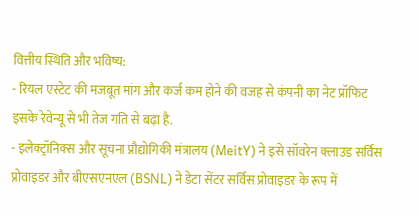वित्तीय स्थिति और भविष्य:
- रियल एस्टेट की मजबूत मांग और कर्ज कम होने की वजह से कंपनी का नेट प्रॉफिट इसके रेवेन्यू से भी तेज गति से बढ़ा है.
- इलेक्ट्रॉनिक्स और सूचना प्रौद्योगिकी मंत्रालय (MeitY) ने इसे सॉवरेन क्लाउड सर्विस प्रोवाइडर और बीएसएनएल (BSNL) ने डेटा सेंटर सर्विस प्रोवाइडर के रूप में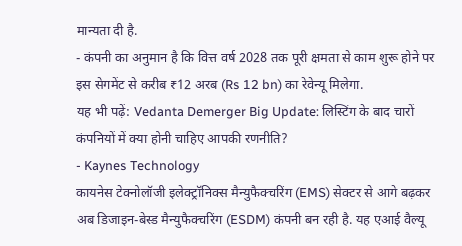मान्यता दी है.
- कंपनी का अनुमान है कि वित्त वर्ष 2028 तक पूरी क्षमता से काम शुरू होने पर इस सेगमेंट से करीब ₹12 अरब (Rs 12 bn) का रेवेन्यू मिलेगा.
यह भी पढ़ें: Vedanta Demerger Big Update: लिस्टिंग के बाद चारों कंपनियों में क्या होनी चाहिए आपकी रणनीति?
- Kaynes Technology
कायनेस टेक्नोलॉजी इलेक्ट्रॉनिक्स मैन्युफैक्चरिंग (EMS) सेक्टर से आगे बढ़कर अब डिजाइन-बेस्ड मैन्युफैक्चरिंग (ESDM) कंपनी बन रही है. यह एआई वैल्यू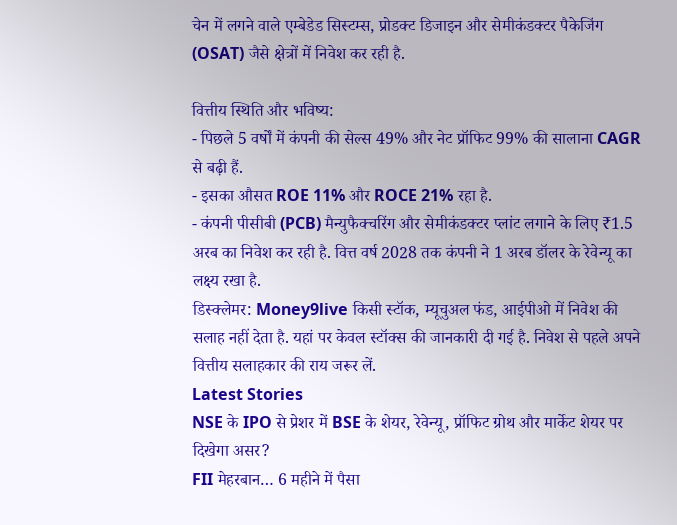चेन में लगने वाले एम्बेडेड सिस्टम्स, प्रोडक्ट डिजाइन और सेमीकंडक्टर पैकेजिंग (OSAT) जैसे क्षेत्रों में निवेश कर रही है.

वित्तीय स्थिति और भविष्य:
- पिछले 5 वर्षों में कंपनी की सेल्स 49% और नेट प्रॉफिट 99% की सालाना CAGR से बढ़ी हैं.
- इसका औसत ROE 11% और ROCE 21% रहा है.
- कंपनी पीसीबी (PCB) मैन्युफैक्चरिंग और सेमीकंडक्टर प्लांट लगाने के लिए ₹1.5 अरब का निवेश कर रही है. वित्त वर्ष 2028 तक कंपनी ने 1 अरब डॉलर के रेवेन्यू का लक्ष्य रखा है.
डिस्क्लेमर: Money9live किसी स्टॉक, म्यूचुअल फंड, आईपीओ में निवेश की सलाह नहीं देता है. यहां पर केवल स्टॉक्स की जानकारी दी गई है. निवेश से पहले अपने वित्तीय सलाहकार की राय जरूर लें.
Latest Stories
NSE के IPO से प्रेशर में BSE के शेयर, रेवेन्यू, प्रॉफिट ग्रोथ और मार्केट शेयर पर दिखेगा असर?
FII मेहरबान… 6 महीने में पैसा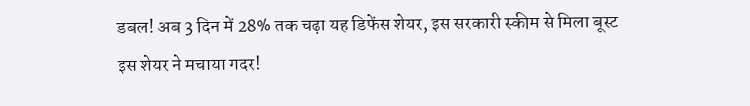डबल! अब 3 दिन में 28% तक चढ़ा यह डिफेंस शेयर, इस सरकारी स्कीम से मिला बूस्ट
इस शेयर ने मचाया गदर!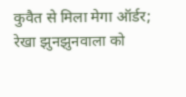कुवैत से मिला मेगा ऑर्डर; रेखा झुनझुनवाला को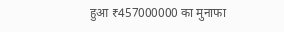हुआ ₹457000000 का मुनाफा